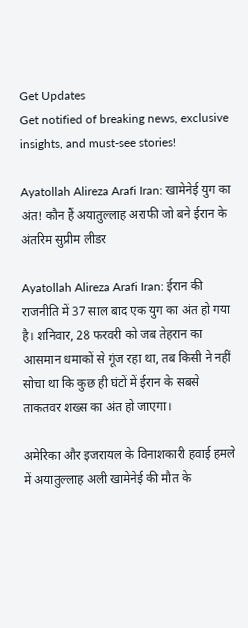Get Updates
Get notified of breaking news, exclusive insights, and must-see stories!

Ayatollah Alireza Arafi Iran: खामेनेई युग का अंत! कौन हैं अयातुल्लाह अराफी जो बने ईरान के अंतरिम सुप्रीम लीडर

Ayatollah Alireza Arafi Iran: ईरान की राजनीति में 37 साल बाद एक युग का अंत हो गया है। शनिवार, 28 फरवरी को जब तेहरान का आसमान धमाकों से गूंज रहा था, तब किसी ने नहीं सोचा था कि कुछ ही घंटों में ईरान के सबसे ताकतवर शख्स का अंत हो जाएगा।

अमेरिका और इजरायल के विनाशकारी हवाई हमले में अयातुल्लाह अली खामेनेई की मौत के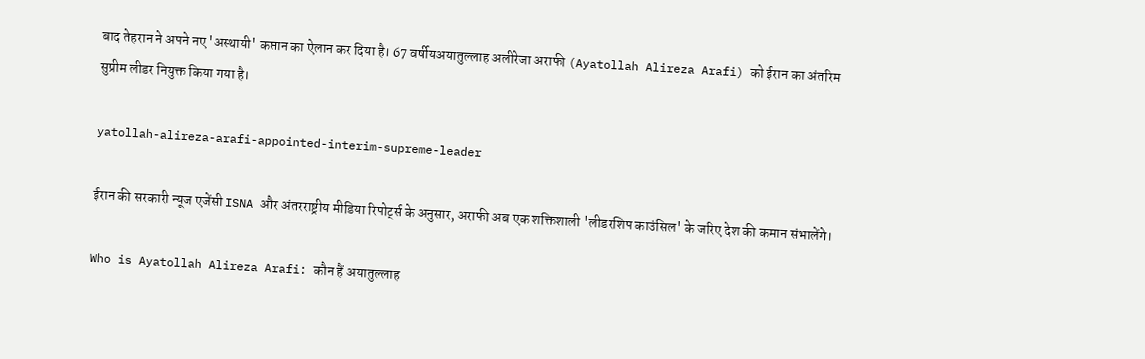बाद तेहरान ने अपने नए 'अस्थायी' कप्तान का ऐलान कर दिया है। 67 वर्षीयअयातुल्लाह अलीरेजा अराफी (Ayatollah Alireza Arafi) को ईरान का अंतरिम सुप्रीम लीडर नियुक्त किया गया है।

yatollah-alireza-arafi-appointed-interim-supreme-leader

ईरान की सरकारी न्यूज एजेंसी ISNA और अंतरराष्ट्रीय मीडिया रिपोर्ट्स के अनुसार, अराफी अब एक शक्तिशाली 'लीडरशिप काउंसिल' के जरिए देश की कमान संभालेंगे।

Who is Ayatollah Alireza Arafi: कौन हैं अयातुल्लाह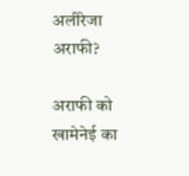अलीरेजा अराफी?

अराफी को खामेनेई का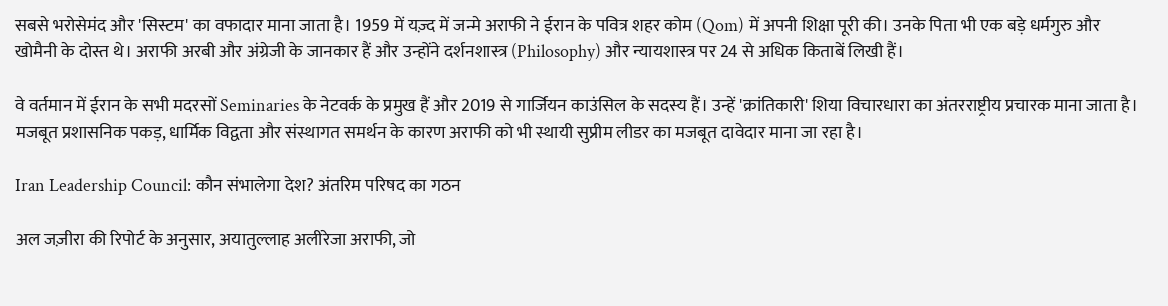सबसे भरोसेमंद और 'सिस्टम' का वफादार माना जाता है। 1959 में यज़्द में जन्मे अराफी ने ईरान के पवित्र शहर कोम (Qom) में अपनी शिक्षा पूरी की। उनके पिता भी एक बड़े धर्मगुरु और खोमैनी के दोस्त थे। अराफी अरबी और अंग्रेजी के जानकार हैं और उन्होंने दर्शनशास्त्र (Philosophy) और न्यायशास्त्र पर 24 से अधिक किताबें लिखी हैं।

वे वर्तमान में ईरान के सभी मदरसों Seminaries के नेटवर्क के प्रमुख हैं और 2019 से गार्जियन काउंसिल के सदस्य हैं। उन्हें 'क्रांतिकारी' शिया विचारधारा का अंतरराष्ट्रीय प्रचारक माना जाता है। मजबूत प्रशासनिक पकड़, धार्मिक विद्वता और संस्थागत समर्थन के कारण अराफी को भी स्थायी सुप्रीम लीडर का मजबूत दावेदार माना जा रहा है।

Iran Leadership Council: कौन संभालेगा देश? अंतरिम परिषद का गठन

अल जज़ीरा की रिपोर्ट के अनुसार, अयातुल्लाह अलीरेजा अराफी, जो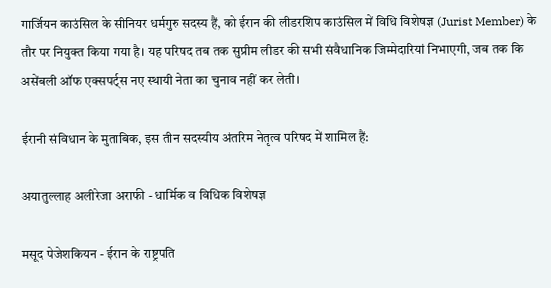गार्जियन काउंसिल के सीनियर धर्मगुरु सदस्य हैं, को ईरान की लीडरशिप काउंसिल में विधि विशेषज्ञ (Jurist Member) के तौर पर नियुक्त किया गया है। यह परिषद तब तक सुप्रीम लीडर की सभी संवैधानिक जिम्मेदारियां निभाएगी, जब तक कि असेंबली ऑफ एक्सपर्ट्स नए स्थायी नेता का चुनाव नहीं कर लेती।

ईरानी संविधान के मुताबिक, इस तीन सदस्यीय अंतरिम नेतृत्व परिषद में शामिल हैं:

अयातुल्लाह अलीरेजा अराफी - धार्मिक व विधिक विशेषज्ञ

मसूद पेजेशकियन - ईरान के राष्ट्रपति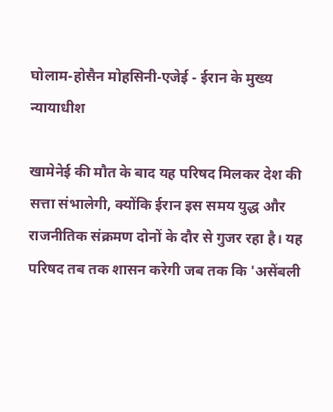घोलाम-होसैन मोहसिनी-एजेई - ईरान के मुख्य न्यायाधीश

खामेनेई की मौत के बाद यह परिषद मिलकर देश की सत्ता संभालेगी, क्योंकि ईरान इस समय युद्ध और राजनीतिक संक्रमण दोनों के दौर से गुजर रहा है। यह परिषद तब तक शासन करेगी जब तक कि 'असेंबली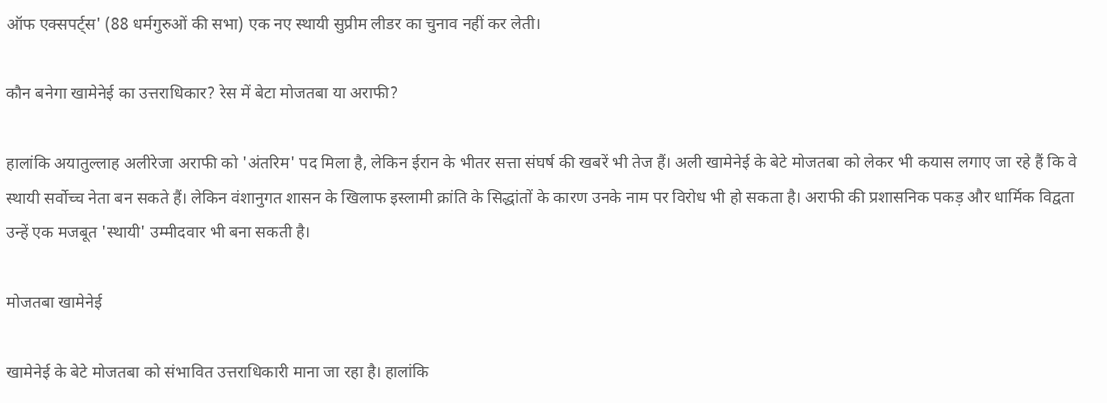ऑफ एक्सपर्ट्स' (88 धर्मगुरुओं की सभा) एक नए स्थायी सुप्रीम लीडर का चुनाव नहीं कर लेती।

कौन बनेगा खामेनेई का उत्तराधिकार? रेस में बेटा मोजतबा या अराफी?

हालांकि अयातुल्लाह अलीरेजा अराफी को 'अंतरिम' पद मिला है, लेकिन ईरान के भीतर सत्ता संघर्ष की खबरें भी तेज हैं। अली खामेनेई के बेटे मोजतबा को लेकर भी कयास लगाए जा रहे हैं कि वे स्थायी सर्वोच्च नेता बन सकते हैं। लेकिन वंशानुगत शासन के खिलाफ इस्लामी क्रांति के सिद्धांतों के कारण उनके नाम पर विरोध भी हो सकता है। अराफी की प्रशासनिक पकड़ और धार्मिक विद्वता उन्हें एक मजबूत 'स्थायी' उम्मीदवार भी बना सकती है।

मोजतबा खामेनेई

खामेनेई के बेटे मोजतबा को संभावित उत्तराधिकारी माना जा रहा है। हालांकि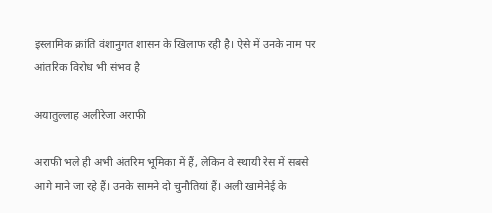इस्लामिक क्रांति वंशानुगत शासन के खिलाफ रही है। ऐसे में उनके नाम पर आंतरिक विरोध भी संभव है

अयातुल्लाह अलीरेजा अराफी

अराफी भले ही अभी अंतरिम भूमिका में हैं, लेकिन वे स्थायी रेस में सबसे आगे माने जा रहे हैं। उनके सामने दो चुनौतियां हैं। अली खामेनेई के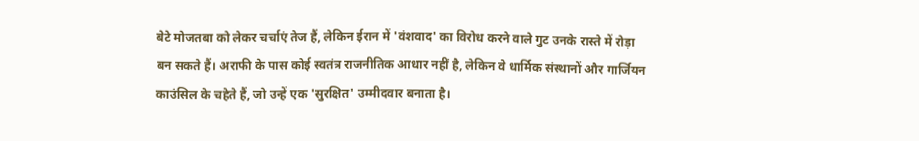बेटे मोजतबा को लेकर चर्चाएं तेज हैं, लेकिन ईरान में 'वंशवाद' का विरोध करने वाले गुट उनके रास्ते में रोड़ा बन सकते हैं। अराफी के पास कोई स्वतंत्र राजनीतिक आधार नहीं है, लेकिन वे धार्मिक संस्थानों और गार्जियन काउंसिल के चहेते हैं, जो उन्हें एक 'सुरक्षित' उम्मीदवार बनाता है।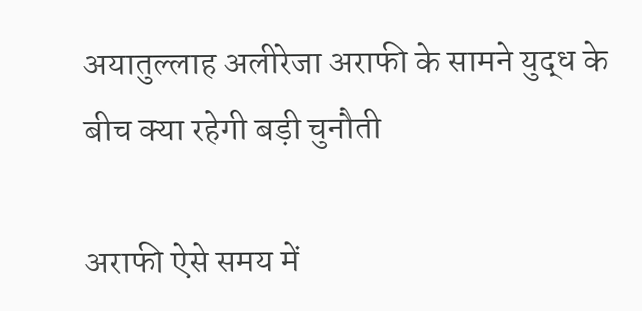अयातुल्लाह अलीरेजा अराफी के सामने युद्ध के बीच क्या रहेगी बड़ी चुनौती

अराफी ऐसे समय में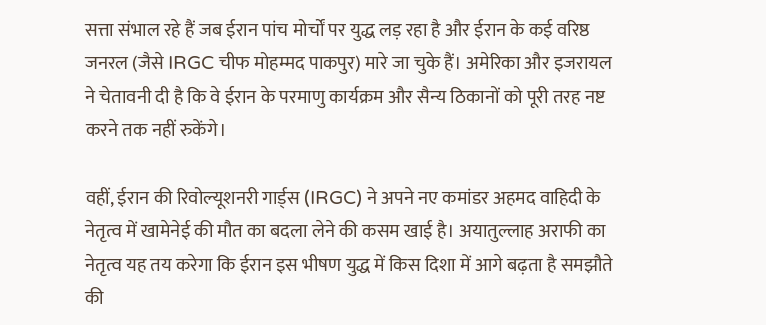सत्ता संभाल रहे हैं जब ईरान पांच मोर्चों पर युद्ध लड़ रहा है और ईरान के कई वरिष्ठ जनरल (जैसे IRGC चीफ मोहम्मद पाकपुर) मारे जा चुके हैं। अमेरिका और इजरायल ने चेतावनी दी है कि वे ईरान के परमाणु कार्यक्रम और सैन्य ठिकानों को पूरी तरह नष्ट करने तक नहीं रुकेंगे।

वहीं, ईरान की रिवोल्यूशनरी गार्ड्स (IRGC) ने अपने नए कमांडर अहमद वाहिदी के नेतृत्व में खामेनेई की मौत का बदला लेने की कसम खाई है। अयातुल्लाह अराफी का नेतृत्व यह तय करेगा कि ईरान इस भीषण युद्ध में किस दिशा में आगे बढ़ता है समझौते की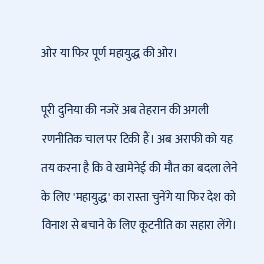ओर या फिर पूर्ण महायुद्ध की ओर।

पूरी दुनिया की नजरें अब तेहरान की अगली रणनीतिक चाल पर टिकी हैं। अब अराफी को यह तय करना है कि वे खामेनेई की मौत का बदला लेने के लिए 'महायुद्ध' का रास्ता चुनेंगे या फिर देश को विनाश से बचाने के लिए कूटनीति का सहारा लेंगे।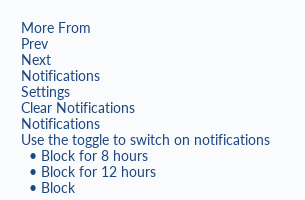More From
Prev
Next
Notifications
Settings
Clear Notifications
Notifications
Use the toggle to switch on notifications
  • Block for 8 hours
  • Block for 12 hours
  • Block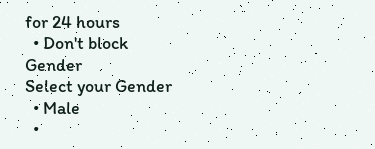for 24 hours
  • Don't block
Gender
Select your Gender
  • Male
  •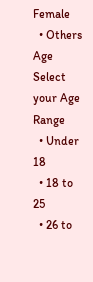Female
  • Others
Age
Select your Age Range
  • Under 18
  • 18 to 25
  • 26 to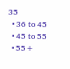35
  • 36 to 45
  • 45 to 55
  • 55+